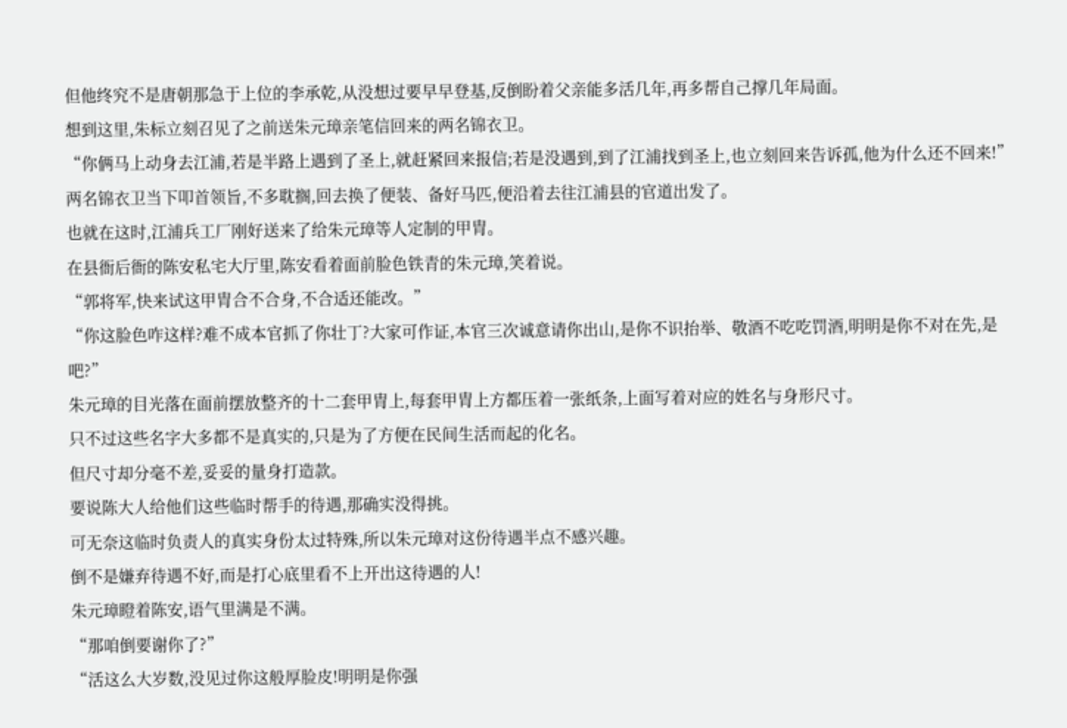但他终究不是唐朝那急于上位的李承乾,从没想过要早早登基,反倒盼着父亲能多活几年,再多帮自己撑几年局面。
想到这里,朱标立刻召见了之前送朱元璋亲笔信回来的两名锦衣卫。
“你俩马上动身去江浦,若是半路上遇到了圣上,就赶紧回来报信;若是没遇到,到了江浦找到圣上,也立刻回来告诉孤,他为什么还不回来!”
两名锦衣卫当下叩首领旨,不多耽搁,回去换了便装、备好马匹,便沿着去往江浦县的官道出发了。
也就在这时,江浦兵工厂刚好送来了给朱元璋等人定制的甲胄。
在县衙后衙的陈安私宅大厅里,陈安看着面前脸色铁青的朱元璋,笑着说。
“郭将军,快来试这甲胄合不合身,不合适还能改。”
“你这脸色咋这样?难不成本官抓了你壮丁?大家可作证,本官三次诚意请你出山,是你不识抬举、敬酒不吃吃罚酒,明明是你不对在先,是吧?”
朱元璋的目光落在面前摆放整齐的十二套甲胄上,每套甲胄上方都压着一张纸条,上面写着对应的姓名与身形尺寸。
只不过这些名字大多都不是真实的,只是为了方便在民间生活而起的化名。
但尺寸却分毫不差,妥妥的量身打造款。
要说陈大人给他们这些临时帮手的待遇,那确实没得挑。
可无奈这临时负责人的真实身份太过特殊,所以朱元璋对这份待遇半点不感兴趣。
倒不是嫌弃待遇不好,而是打心底里看不上开出这待遇的人!
朱元璋瞪着陈安,语气里满是不满。
“那咱倒要谢你了?”
“活这么大岁数,没见过你这般厚脸皮!明明是你强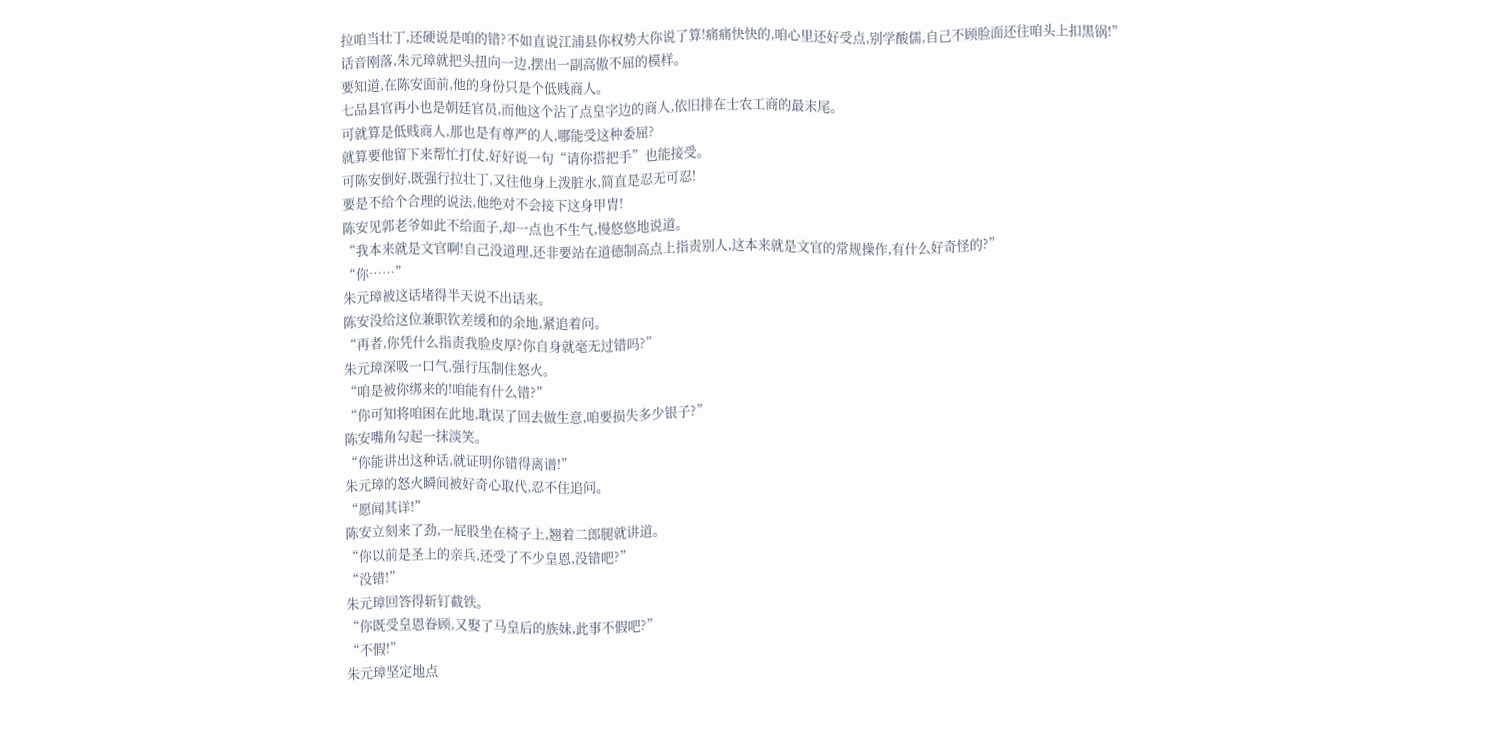拉咱当壮丁,还硬说是咱的错?不如直说江浦县你权势大你说了算!痛痛快快的,咱心里还好受点,别学酸儒,自己不顾脸面还往咱头上扣黑锅!”
话音刚落,朱元璋就把头扭向一边,摆出一副高傲不屈的模样。
要知道,在陈安面前,他的身份只是个低贱商人。
七品县官再小也是朝廷官员,而他这个沾了点皇字边的商人,依旧排在士农工商的最末尾。
可就算是低贱商人,那也是有尊严的人,哪能受这种委屈?
就算要他留下来帮忙打仗,好好说一句“请你搭把手”也能接受。
可陈安倒好,既强行拉壮丁,又往他身上泼脏水,简直是忍无可忍!
要是不给个合理的说法,他绝对不会接下这身甲胄!
陈安见郭老爷如此不给面子,却一点也不生气,慢悠悠地说道。
“我本来就是文官啊!自己没道理,还非要站在道德制高点上指责别人,这本来就是文官的常规操作,有什么好奇怪的?”
“你……”
朱元璋被这话堵得半天说不出话来。
陈安没给这位兼职钦差缓和的余地,紧追着问。
“再者,你凭什么指责我脸皮厚?你自身就毫无过错吗?”
朱元璋深吸一口气,强行压制住怒火。
“咱是被你绑来的!咱能有什么错?”
“你可知将咱困在此地,耽误了回去做生意,咱要损失多少银子?”
陈安嘴角勾起一抹淡笑。
“你能讲出这种话,就证明你错得离谱!”
朱元璋的怒火瞬间被好奇心取代,忍不住追问。
“愿闻其详!”
陈安立刻来了劲,一屁股坐在椅子上,翘着二郎腿就讲道。
“你以前是圣上的亲兵,还受了不少皇恩,没错吧?”
“没错!”
朱元璋回答得斩钉截铁。
“你既受皇恩眷顾,又娶了马皇后的族妹,此事不假吧?”
“不假!”
朱元璋坚定地点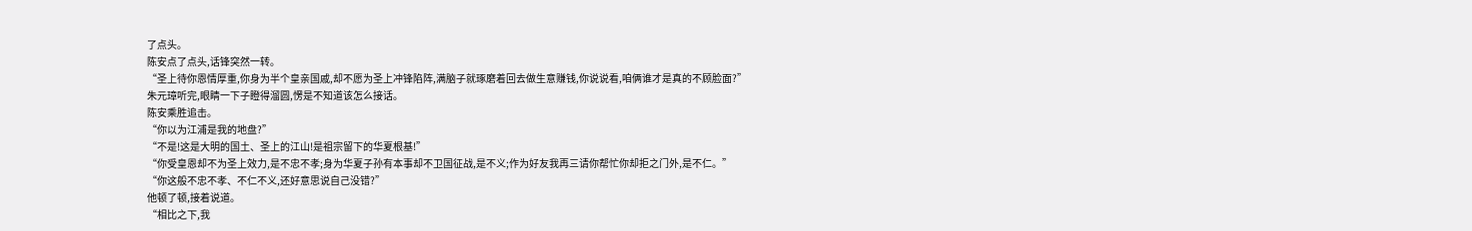了点头。
陈安点了点头,话锋突然一转。
“圣上待你恩情厚重,你身为半个皇亲国戚,却不愿为圣上冲锋陷阵,满脑子就琢磨着回去做生意赚钱,你说说看,咱俩谁才是真的不顾脸面?”
朱元璋听完,眼睛一下子瞪得溜圆,愣是不知道该怎么接话。
陈安乘胜追击。
“你以为江浦是我的地盘?”
“不是!这是大明的国土、圣上的江山!是祖宗留下的华夏根基!”
“你受皇恩却不为圣上效力,是不忠不孝;身为华夏子孙有本事却不卫国征战,是不义;作为好友我再三请你帮忙你却拒之门外,是不仁。”
“你这般不忠不孝、不仁不义,还好意思说自己没错?”
他顿了顿,接着说道。
“相比之下,我